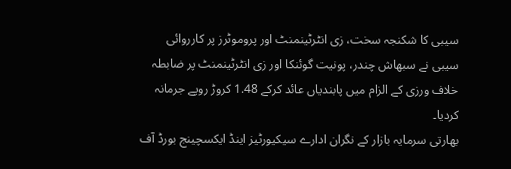سیبی کا شکنجہ سخت، زی انٹرٹینمنٹ اور پروموٹرز پر کارروائی
سیبی نے سبھاش چندر، پونیت گوئنکا اور زی انٹرٹینمنٹ پر ضابطہ خلاف ورزی کے الزام میں پابندیاں عائد کرکے 1.48 کروڑ روپے جرمانہ کردیا۔
بھارتی سرمایہ بازار کے نگران ادارے سیکیورٹیز اینڈ ایکسچینج بورڈ آف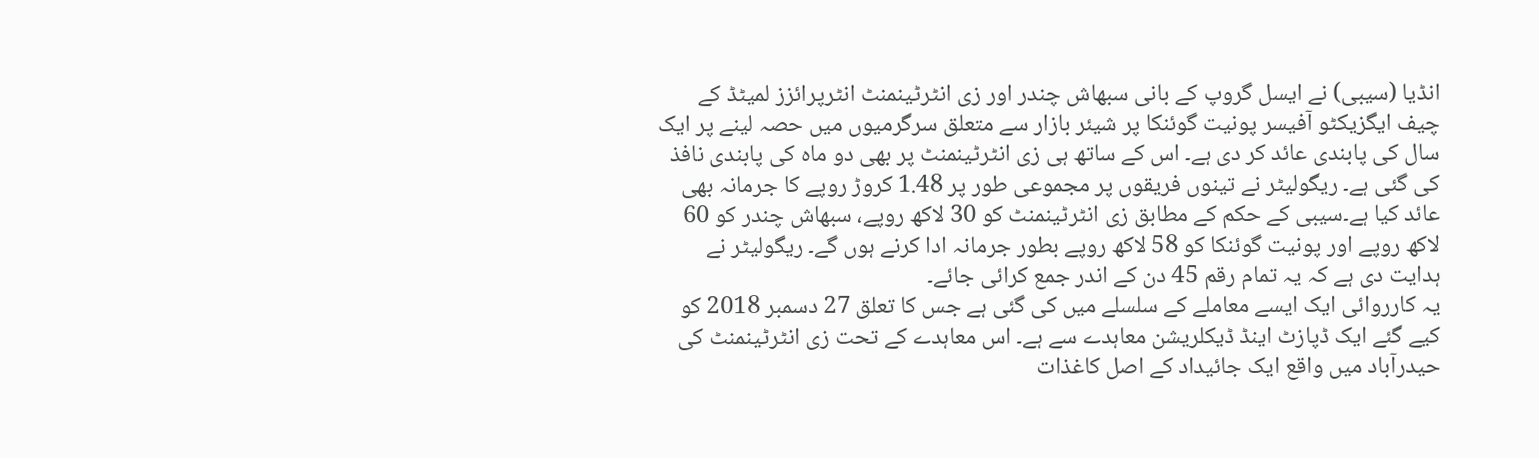انڈیا (سیبی) نے ایسل گروپ کے بانی سبھاش چندر اور زی انٹرٹینمنٹ انٹرپرائزز لمیٹڈ کے چیف ایگزیکٹو آفیسر پونیت گوئنکا پر شیئر بازار سے متعلق سرگرمیوں میں حصہ لینے پر ایک سال کی پابندی عائد کر دی ہے۔ اس کے ساتھ ہی زی انٹرٹینمنٹ پر بھی دو ماہ کی پابندی نافذ کی گئی ہے۔ ریگولیٹر نے تینوں فریقوں پر مجموعی طور پر 1.48 کروڑ روپے کا جرمانہ بھی عائد کیا ہے۔سیبی کے حکم کے مطابق زی انٹرٹینمنٹ کو 30 لاکھ روپے، سبھاش چندر کو 60 لاکھ روپے اور پونیت گوئنکا کو 58 لاکھ روپے بطور جرمانہ ادا کرنے ہوں گے۔ ریگولیٹر نے ہدایت دی ہے کہ یہ تمام رقم 45 دن کے اندر جمع کرائی جائے۔
یہ کارروائی ایک ایسے معاملے کے سلسلے میں کی گئی ہے جس کا تعلق 27 دسمبر 2018 کو کیے گئے ایک ڈپازٹ اینڈ ڈیکلریشن معاہدے سے ہے۔ اس معاہدے کے تحت زی انٹرٹینمنٹ کی حیدرآباد میں واقع ایک جائیداد کے اصل کاغذات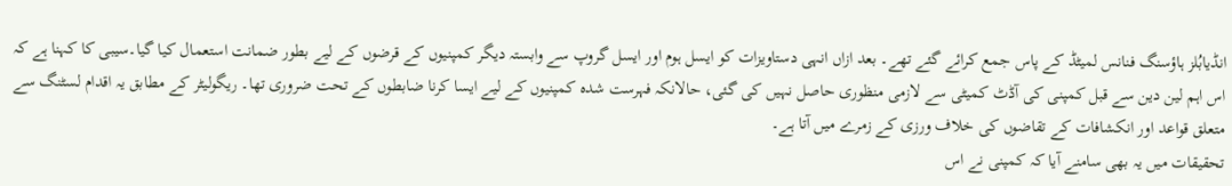انڈیابُلز ہاؤسنگ فنانس لمیٹڈ کے پاس جمع کرائے گئے تھے۔ بعد ازاں انہی دستاویزات کو ایسل ہوم اور ایسل گروپ سے وابستہ دیگر کمپنیوں کے قرضوں کے لیے بطور ضمانت استعمال کیا گیا۔سیبی کا کہنا ہے کہ اس اہم لین دین سے قبل کمپنی کی آڈٹ کمیٹی سے لازمی منظوری حاصل نہیں کی گئی، حالانکہ فہرست شدہ کمپنیوں کے لیے ایسا کرنا ضابطوں کے تحت ضروری تھا۔ ریگولیٹر کے مطابق یہ اقدام لسٹنگ سے متعلق قواعد اور انکشافات کے تقاضوں کی خلاف ورزی کے زمرے میں آتا ہے۔
تحقیقات میں یہ بھی سامنے آیا کہ کمپنی نے اس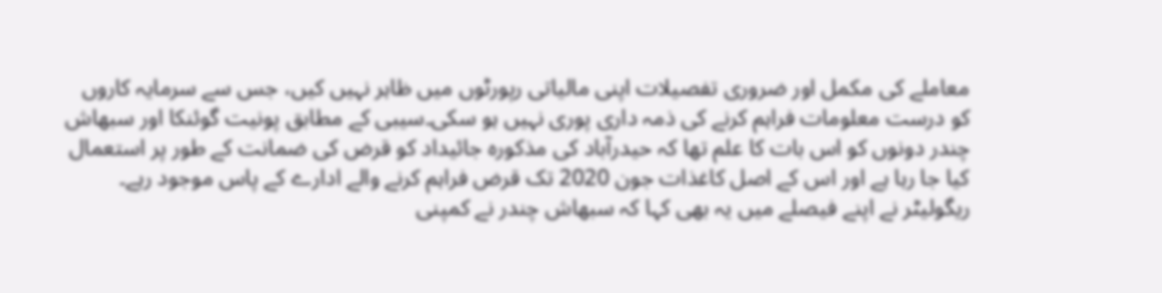معاملے کی مکمل اور ضروری تفصیلات اپنی مالیاتی رپورٹوں میں ظاہر نہیں کیں، جس سے سرمایہ کاروں کو درست معلومات فراہم کرنے کی ذمہ داری پوری نہیں ہو سکی۔سیبی کے مطابق پونیت گوئنکا اور سبھاش چندر دونوں کو اس بات کا علم تھا کہ حیدرآباد کی مذکورہ جائیداد کو قرض کی ضمانت کے طور پر استعمال کیا جا رہا ہے اور اس کے اصل کاغذات جون 2020 تک قرض فراہم کرنے والے ادارے کے پاس موجود رہے۔
ریگولیٹر نے اپنے فیصلے میں یہ بھی کہا کہ سبھاش چندر نے کمپنی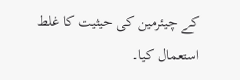کے چیئرمین کی حیثیت کا غلط استعمال کیا۔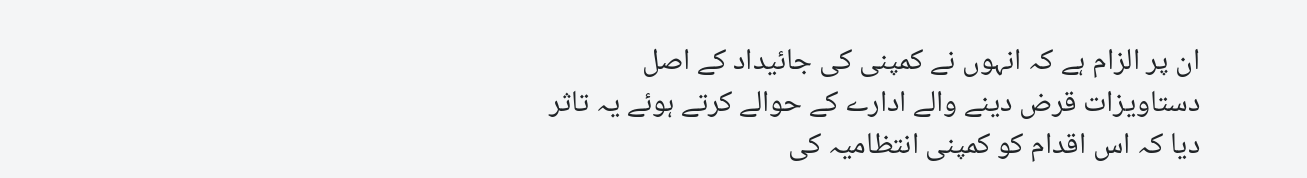ان پر الزام ہے کہ انہوں نے کمپنی کی جائیداد کے اصل دستاویزات قرض دینے والے ادارے کے حوالے کرتے ہوئے یہ تاثر دیا کہ اس اقدام کو کمپنی انتظامیہ کی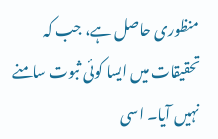منظوری حاصل ہے، جب کہ تحقیقات میں ایسا کوئی ثبوت سامنے نہیں آیا۔ اسی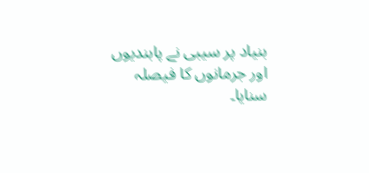بنیاد پر سیبی نے پابندیوں اور جرمانوں کا فیصلہ سنایا۔